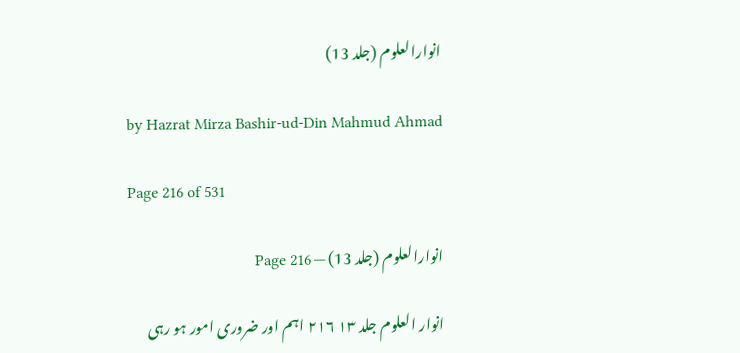انوارالعلوم (جلد 13)

by Hazrat Mirza Bashir-ud-Din Mahmud Ahmad

Page 216 of 531

انوارالعلوم (جلد 13) — Page 216

انوار العلوم جلد ۱۳ ۲۱۶ اہم اور ضروری امور ہو رہی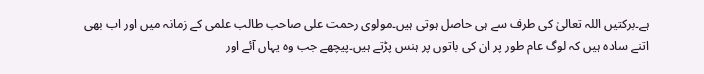ہے۔برکتیں اللہ تعالیٰ کی طرف سے ہی حاصل ہوتی ہیں۔مولوی رحمت علی صاحب طالب علمی کے زمانہ میں اور اب بھی اتنے سادہ ہیں کہ لوگ عام طور پر ان کی باتوں پر ہنس پڑتے ہیں۔پیچھے جب وہ یہاں آئے اور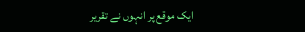ایک موقع پر انہوں نے تقریر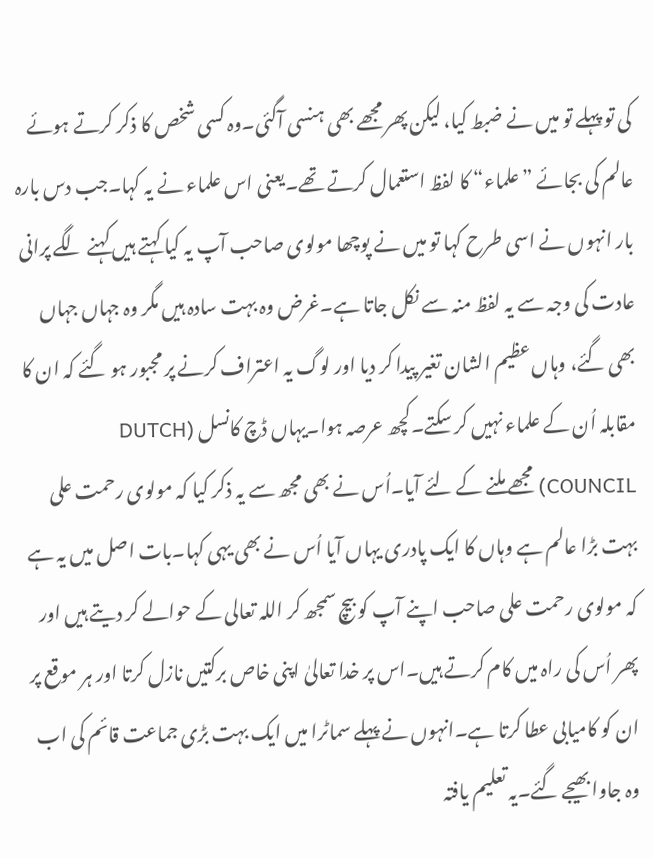کی تو پہلے تو میں نے ضبط کیا، لیکن پھر مجھے بھی ہنسی آگئی۔وہ کسی شخص کا ذکر کرتے ہوئے عالم کی بجائے ”علماء“ کا لفظ استعمال کرتے تھے۔یعنی اس علماء نے یہ کہا۔جب دس بارہ بار انہوں نے اسی طرح کہا تو میں نے پوچھا مولوی صاحب آپ یہ کیا کہتے ہیں کہنے لگے پرانی عادت کی وجہ سے یہ لفظ منہ سے نکل جاتا ہے۔غرض وہ بہت سادہ ہیں مگر وہ جہاں جہاں بھی گئے، وہاں عظیم الشان تغیر پیدا کر دیا اور لوگ یہ اعتراف کرنے پر مجبور ہو گئے کہ ان کا مقابلہ اُن کے علماء نہیں کر سکتے۔کچھ عرصہ ہوا۔یہاں ڈچ کانسل (DUTCH COUNCIL) مجھے ملنے کے لئے آیا۔اُس نے بھی مجھ سے یہ ذکر کیا کہ مولوی رحمت علی بہت بڑا عالم ہے وہاں کا ایک پادری یہاں آیا اُس نے بھی یہی کہا۔بات اصل میں یہ ہے کہ مولوی رحمت علی صاحب اپنے آپ کو بیچ سمجھ کر اللہ تعالی کے حوالے کر دیتے ہیں اور پھر اُس کی راہ میں کام کرتے ہیں۔اس پر خدا تعالیٰ اپنی خاص برکتیں نازل کرتا اور ہر موقع پر ان کو کامیابی عطا کرتا ہے۔انہوں نے پہلے سماٹرا میں ایک بہت بڑی جماعت قائم کی اب وہ جاوا بھیجے گئے۔یہ تعلیم یافتہ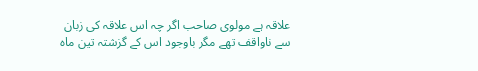علاقہ ہے مولوی صاحب اگر چہ اس علاقہ کی زبان سے ناواقف تھے مگر باوجود اس کے گزشتہ تین ماہ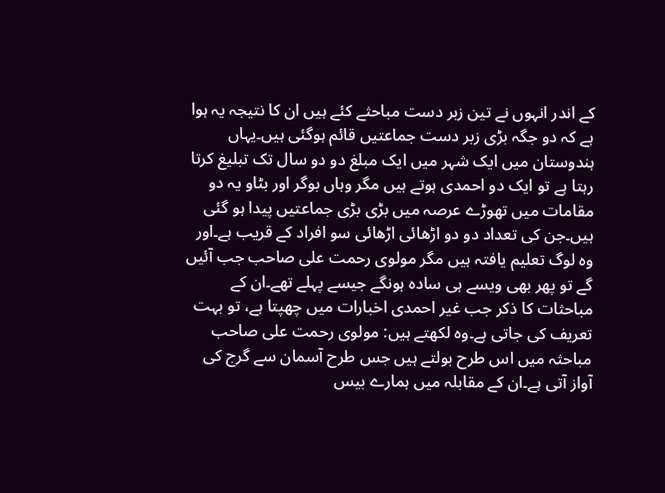کے اندر انہوں نے تین زبر دست مباحثے کئے ہیں ان کا نتیجہ یہ ہوا ہے کہ دو جگہ بڑی زبر دست جماعتیں قائم ہوگئی ہیں۔یہاں ہندوستان میں ایک شہر میں ایک مبلغ دو دو سال تک تبلیغ کرتا رہتا ہے تو ایک دو احمدی ہوتے ہیں مگر وہاں بوگر اور بٹاو یہ دو مقامات میں تھوڑے عرصہ میں بڑی بڑی جماعتیں پیدا ہو گئی ہیں۔جن کی تعداد دو دو اڑھائی اڑھائی سو افراد کے قریب ہے۔اور وہ لوگ تعلیم یافتہ ہیں مگر مولوی رحمت علی صاحب جب آئیں گے تو پھر بھی ویسے ہی سادہ ہونگے جیسے پہلے تھے۔ان کے مباحثات کا ذکر جب غیر احمدی اخبارات میں چھپتا ہے، تو بہت تعریف کی جاتی ہے۔وہ لکھتے ہیں: مولوی رحمت علی صاحب مباحثہ میں اس طرح بولتے ہیں جس طرح آسمان سے گرج کی آواز آتی ہے۔ان کے مقابلہ میں ہمارے بیس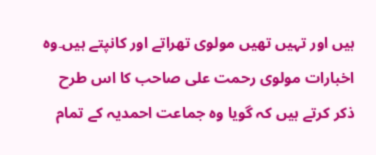ہیں اور تہیں تھیں مولوی تھراتے اور کانپتے ہیں۔وہ اخبارات مولوی رحمت علی صاحب کا اس طرح ذکر کرتے ہیں کہ گویا وہ جماعت احمدیہ کے تمام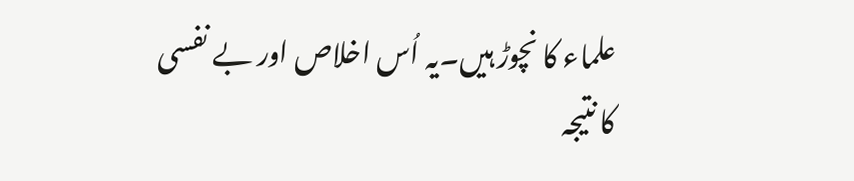علماء کا نچوڑ ہیں۔یہ اُس اخلاص اور بے نفسی کا نتیجہ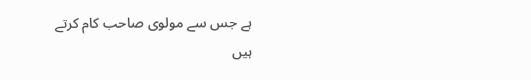ہے جس سے مولوی صاحب کام کرتے ہیں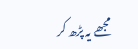مجھے یہ پڑھ کر